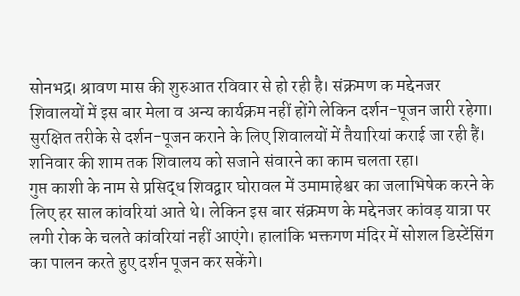सोनभद्र। श्रावण मास की शुरुआत रविवार से हो रही है। संक्रमण क मद्देनजर शिवालयों में इस बार मेला व अन्य कार्यक्रम नहीं होंगे लेकिन दर्शन-पूजन जारी रहेगा। सुरक्षित तरीके से दर्शन-पूजन कराने के लिए शिवालयों में तैयारियां कराई जा रही हैं। शनिवार की शाम तक शिवालय को सजाने संवारने का काम चलता रहा।
गुप्त काशी के नाम से प्रसिद्ध शिवद्वार घोरावल में उमामाहेश्वर का जलाभिषेक करने के लिए हर साल कांवरियां आते थे। लेकिन इस बार संक्रमण के मद्देनजर कांवड़ यात्रा पर लगी रोक के चलते कांवरियां नहीं आएंगे। हालांकि भक्तगण मंदिर में सोशल डिस्टेंसिंग का पालन करते हुए दर्शन पूजन कर सकेंगे।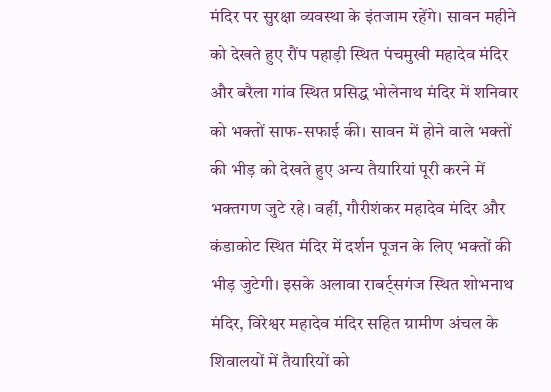मंदिर पर सुरक्षा व्यवस्था के इंतजाम रहेंगे। सावन महीने को देखते हुए रौंप पहाड़ी स्थित पंचमुखी महादेव मंदिर और बरैला गांव स्थित प्रसिद्ध भोलेनाथ मंदिर में शनिवार को भक्तों साफ-सफाई की। सावन में होने वाले भक्तों की भीड़ को देखते हुए अन्य तैयारियां पूरी करने में भक्तगण जुटे रहे। वहीं, गौरीशंकर महादेव मंदिर और कंडाकोट स्थित मंदिर में दर्शन पूजन के लिए भक्तों की भीड़ जुटेगी। इसके अलावा राबर्ट्सगंज स्थित शोभनाथ मंदिर, विरेश्वर महादेव मंदिर सहित ग्रामीण अंचल के शिवालयों में तैयारियों को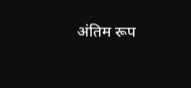अंतिम रूप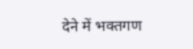देने में भक्तगण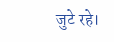जुटे रहे।